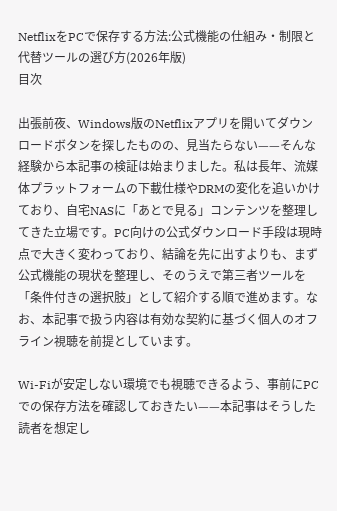NetflixをPCで保存する方法:公式機能の仕組み・制限と代替ツールの選び方(2026年版)
目次

出張前夜、Windows版のNetflixアプリを開いてダウンロードボタンを探したものの、見当たらない——そんな経験から本記事の検証は始まりました。私は長年、流媒体プラットフォームの下載仕様やDRMの変化を追いかけており、自宅NASに「あとで見る」コンテンツを整理してきた立場です。PC向けの公式ダウンロード手段は現時点で大きく変わっており、結論を先に出すよりも、まず公式機能の現状を整理し、そのうえで第三者ツールを「条件付きの選択肢」として紹介する順で進めます。なお、本記事で扱う内容は有効な契約に基づく個人のオフライン視聴を前提としています。

Wi-Fiが安定しない環境でも視聴できるよう、事前にPCでの保存方法を確認しておきたい——本記事はそうした読者を想定し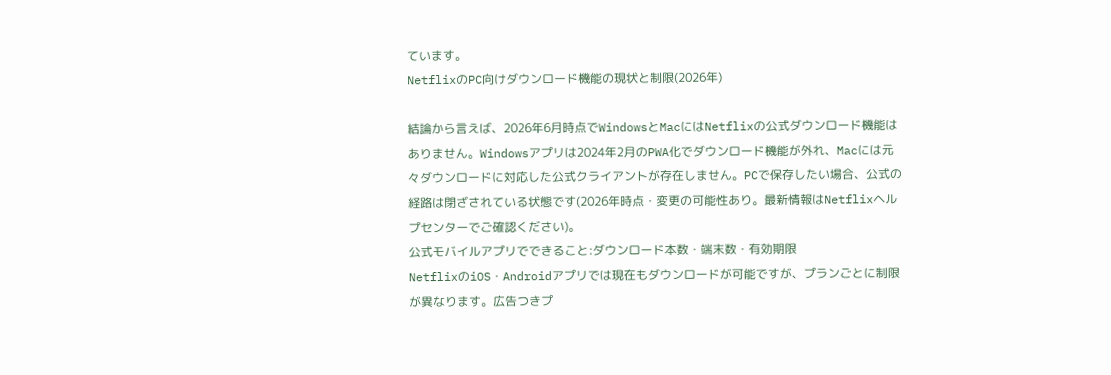ています。
NetflixのPC向けダウンロード機能の現状と制限(2026年)

結論から言えば、2026年6月時点でWindowsとMacにはNetflixの公式ダウンロード機能はありません。Windowsアプリは2024年2月のPWA化でダウンロード機能が外れ、Macには元々ダウンロードに対応した公式クライアントが存在しません。PCで保存したい場合、公式の経路は閉ざされている状態です(2026年時点・変更の可能性あり。最新情報はNetflixヘルプセンターでご確認ください)。
公式モバイルアプリでできること:ダウンロード本数・端末数・有効期限
NetflixのiOS・Androidアプリでは現在もダウンロードが可能ですが、プランごとに制限が異なります。広告つきプ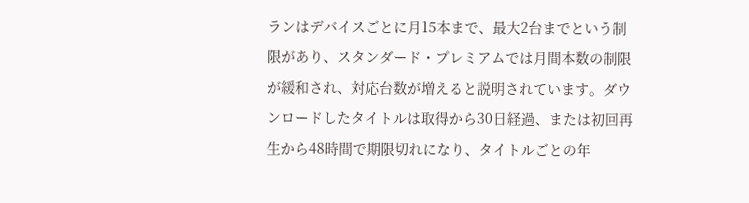ランはデバイスごとに月15本まで、最大2台までという制限があり、スタンダード・プレミアムでは月間本数の制限が緩和され、対応台数が増えると説明されています。ダウンロードしたタイトルは取得から30日経過、または初回再生から48時間で期限切れになり、タイトルごとの年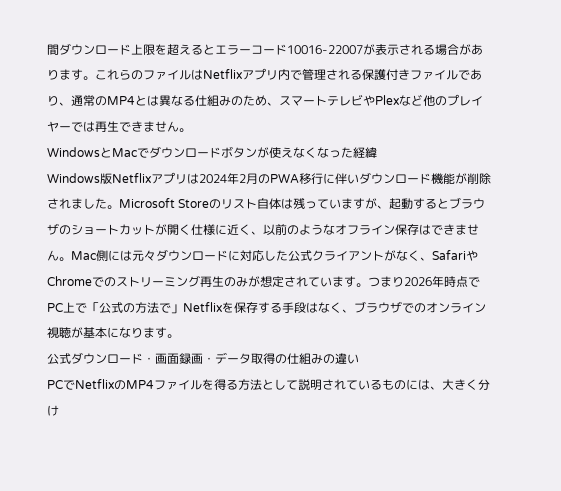間ダウンロード上限を超えるとエラーコード10016-22007が表示される場合があります。これらのファイルはNetflixアプリ内で管理される保護付きファイルであり、通常のMP4とは異なる仕組みのため、スマートテレビやPlexなど他のプレイヤーでは再生できません。
WindowsとMacでダウンロードボタンが使えなくなった経緯
Windows版Netflixアプリは2024年2月のPWA移行に伴いダウンロード機能が削除されました。Microsoft Storeのリスト自体は残っていますが、起動するとブラウザのショートカットが開く仕様に近く、以前のようなオフライン保存はできません。Mac側には元々ダウンロードに対応した公式クライアントがなく、SafariやChromeでのストリーミング再生のみが想定されています。つまり2026年時点でPC上で「公式の方法で」Netflixを保存する手段はなく、ブラウザでのオンライン視聴が基本になります。
公式ダウンロード・画面録画・データ取得の仕組みの違い
PCでNetflixのMP4ファイルを得る方法として説明されているものには、大きく分け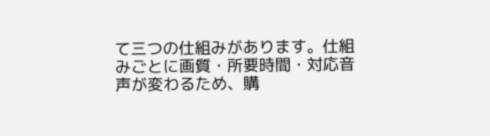て三つの仕組みがあります。仕組みごとに画質・所要時間・対応音声が変わるため、購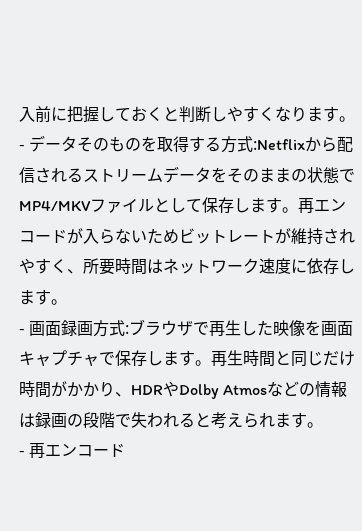入前に把握しておくと判断しやすくなります。
- データそのものを取得する方式:Netflixから配信されるストリームデータをそのままの状態でMP4/MKVファイルとして保存します。再エンコードが入らないためビットレートが維持されやすく、所要時間はネットワーク速度に依存します。
- 画面録画方式:ブラウザで再生した映像を画面キャプチャで保存します。再生時間と同じだけ時間がかかり、HDRやDolby Atmosなどの情報は録画の段階で失われると考えられます。
- 再エンコード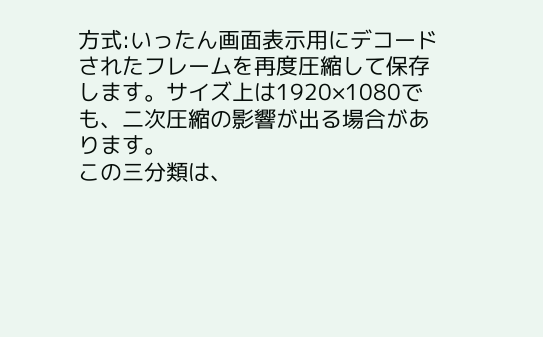方式:いったん画面表示用にデコードされたフレームを再度圧縮して保存します。サイズ上は1920×1080でも、二次圧縮の影響が出る場合があります。
この三分類は、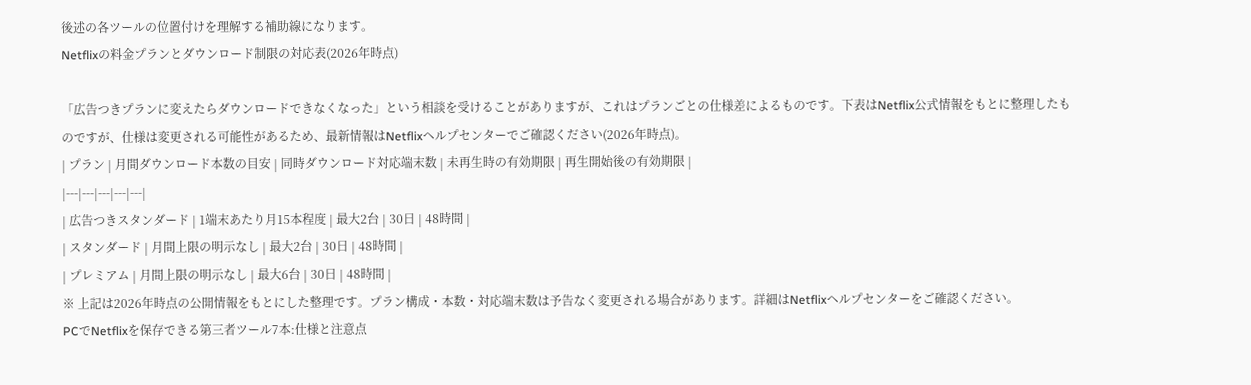後述の各ツールの位置付けを理解する補助線になります。
Netflixの料金プランとダウンロード制限の対応表(2026年時点)

「広告つきプランに変えたらダウンロードできなくなった」という相談を受けることがありますが、これはプランごとの仕様差によるものです。下表はNetflix公式情報をもとに整理したものですが、仕様は変更される可能性があるため、最新情報はNetflixヘルプセンターでご確認ください(2026年時点)。
| プラン | 月間ダウンロード本数の目安 | 同時ダウンロード対応端末数 | 未再生時の有効期限 | 再生開始後の有効期限 |
|---|---|---|---|---|
| 広告つきスタンダード | 1端末あたり月15本程度 | 最大2台 | 30日 | 48時間 |
| スタンダード | 月間上限の明示なし | 最大2台 | 30日 | 48時間 |
| プレミアム | 月間上限の明示なし | 最大6台 | 30日 | 48時間 |
※ 上記は2026年時点の公開情報をもとにした整理です。プラン構成・本数・対応端末数は予告なく変更される場合があります。詳細はNetflixヘルプセンターをご確認ください。
PCでNetflixを保存できる第三者ツール7本:仕様と注意点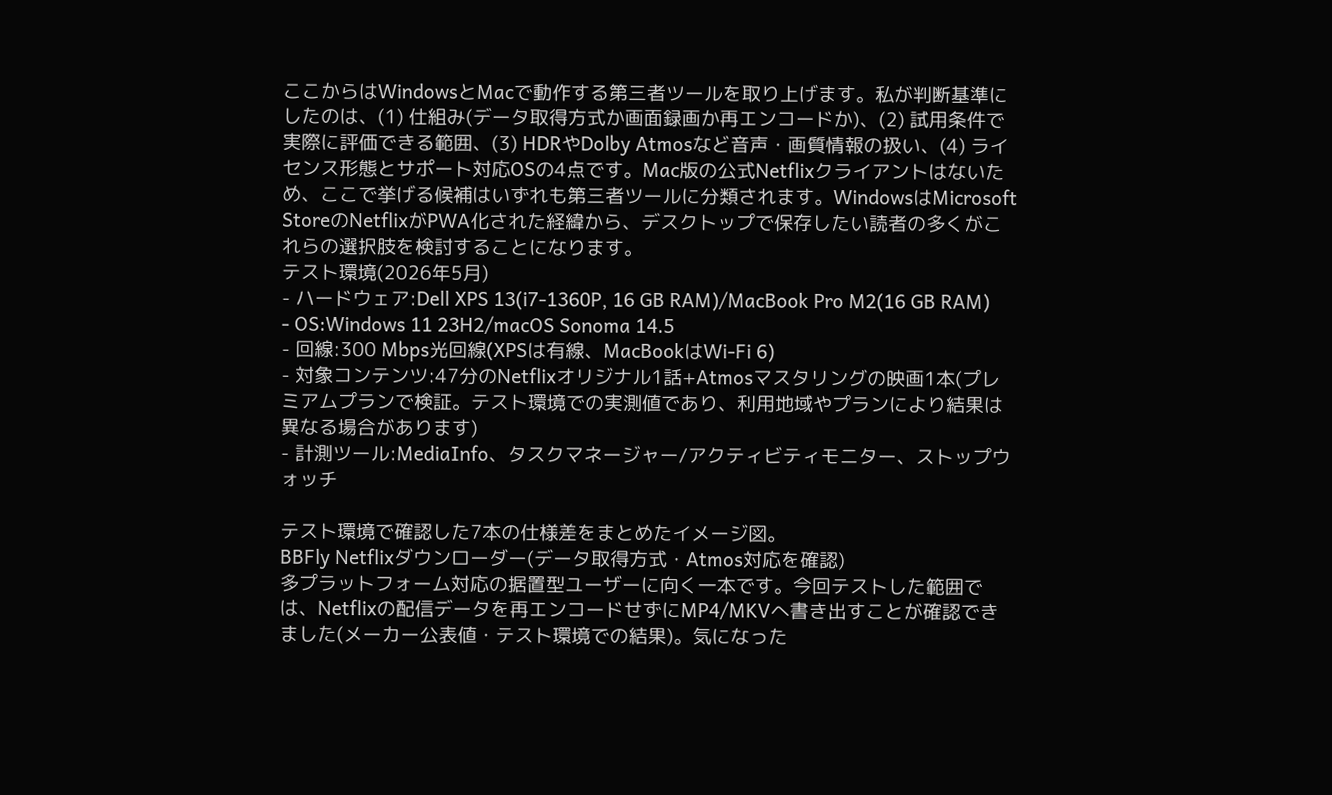ここからはWindowsとMacで動作する第三者ツールを取り上げます。私が判断基準にしたのは、(1) 仕組み(データ取得方式か画面録画か再エンコードか)、(2) 試用条件で実際に評価できる範囲、(3) HDRやDolby Atmosなど音声・画質情報の扱い、(4) ライセンス形態とサポート対応OSの4点です。Mac版の公式Netflixクライアントはないため、ここで挙げる候補はいずれも第三者ツールに分類されます。WindowsはMicrosoft StoreのNetflixがPWA化された経緯から、デスクトップで保存したい読者の多くがこれらの選択肢を検討することになります。
テスト環境(2026年5月)
- ハードウェア:Dell XPS 13(i7-1360P, 16 GB RAM)/MacBook Pro M2(16 GB RAM)
- OS:Windows 11 23H2/macOS Sonoma 14.5
- 回線:300 Mbps光回線(XPSは有線、MacBookはWi-Fi 6)
- 対象コンテンツ:47分のNetflixオリジナル1話+Atmosマスタリングの映画1本(プレミアムプランで検証。テスト環境での実測値であり、利用地域やプランにより結果は異なる場合があります)
- 計測ツール:MediaInfo、タスクマネージャー/アクティビティモニター、ストップウォッチ

テスト環境で確認した7本の仕様差をまとめたイメージ図。
BBFly Netflixダウンローダー(データ取得方式・Atmos対応を確認)
多プラットフォーム対応の据置型ユーザーに向く一本です。今回テストした範囲では、Netflixの配信データを再エンコードせずにMP4/MKVへ書き出すことが確認できました(メーカー公表値・テスト環境での結果)。気になった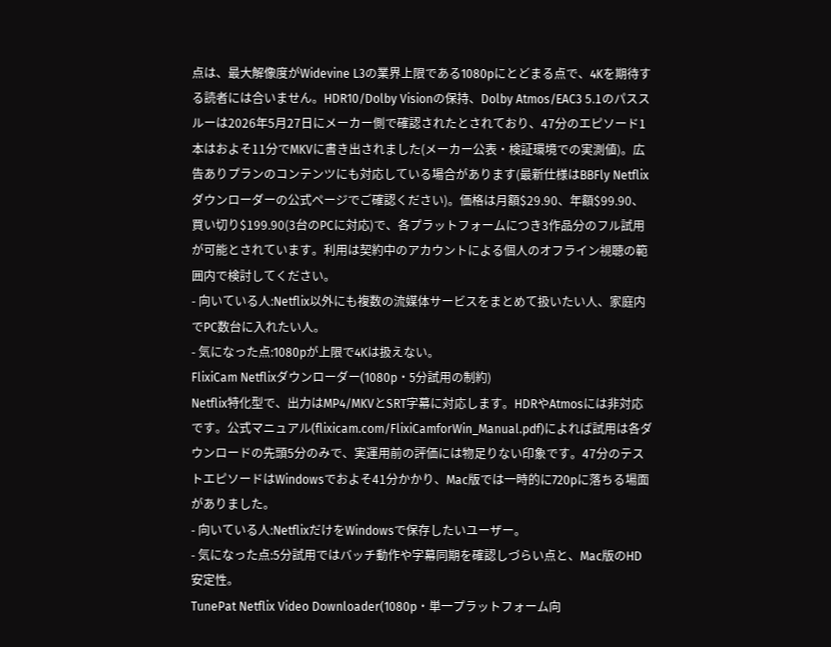点は、最大解像度がWidevine L3の業界上限である1080pにとどまる点で、4Kを期待する読者には合いません。HDR10/Dolby Visionの保持、Dolby Atmos/EAC3 5.1のパススルーは2026年5月27日にメーカー側で確認されたとされており、47分のエピソード1本はおよそ11分でMKVに書き出されました(メーカー公表・検証環境での実測値)。広告ありプランのコンテンツにも対応している場合があります(最新仕様はBBFly Netflixダウンローダーの公式ページでご確認ください)。価格は月額$29.90、年額$99.90、買い切り$199.90(3台のPCに対応)で、各プラットフォームにつき3作品分のフル試用が可能とされています。利用は契約中のアカウントによる個人のオフライン視聴の範囲内で検討してください。
- 向いている人:Netflix以外にも複数の流媒体サービスをまとめて扱いたい人、家庭内でPC数台に入れたい人。
- 気になった点:1080pが上限で4Kは扱えない。
FlixiCam Netflixダウンローダー(1080p・5分試用の制約)
Netflix特化型で、出力はMP4/MKVとSRT字幕に対応します。HDRやAtmosには非対応です。公式マニュアル(flixicam.com/FlixiCamforWin_Manual.pdf)によれば試用は各ダウンロードの先頭5分のみで、実運用前の評価には物足りない印象です。47分のテストエピソードはWindowsでおよそ41分かかり、Mac版では一時的に720pに落ちる場面がありました。
- 向いている人:NetflixだけをWindowsで保存したいユーザー。
- 気になった点:5分試用ではバッチ動作や字幕同期を確認しづらい点と、Mac版のHD安定性。
TunePat Netflix Video Downloader(1080p・単一プラットフォーム向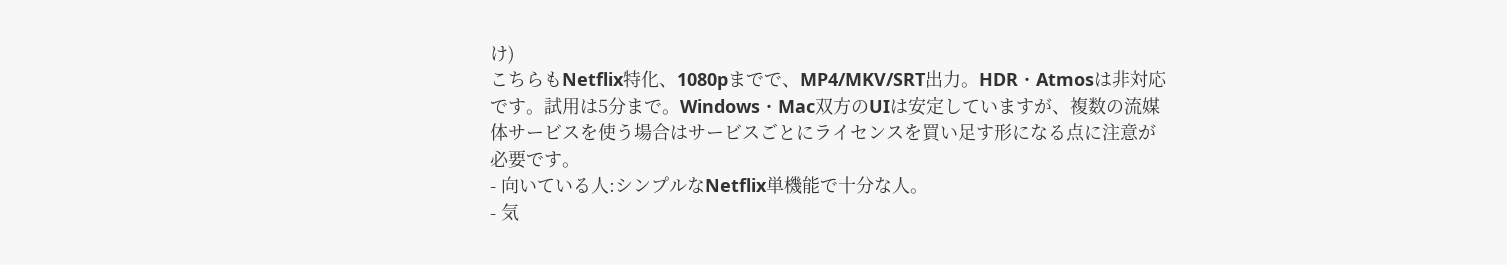け)
こちらもNetflix特化、1080pまでで、MP4/MKV/SRT出力。HDR・Atmosは非対応です。試用は5分まで。Windows・Mac双方のUIは安定していますが、複数の流媒体サービスを使う場合はサービスごとにライセンスを買い足す形になる点に注意が必要です。
- 向いている人:シンプルなNetflix単機能で十分な人。
- 気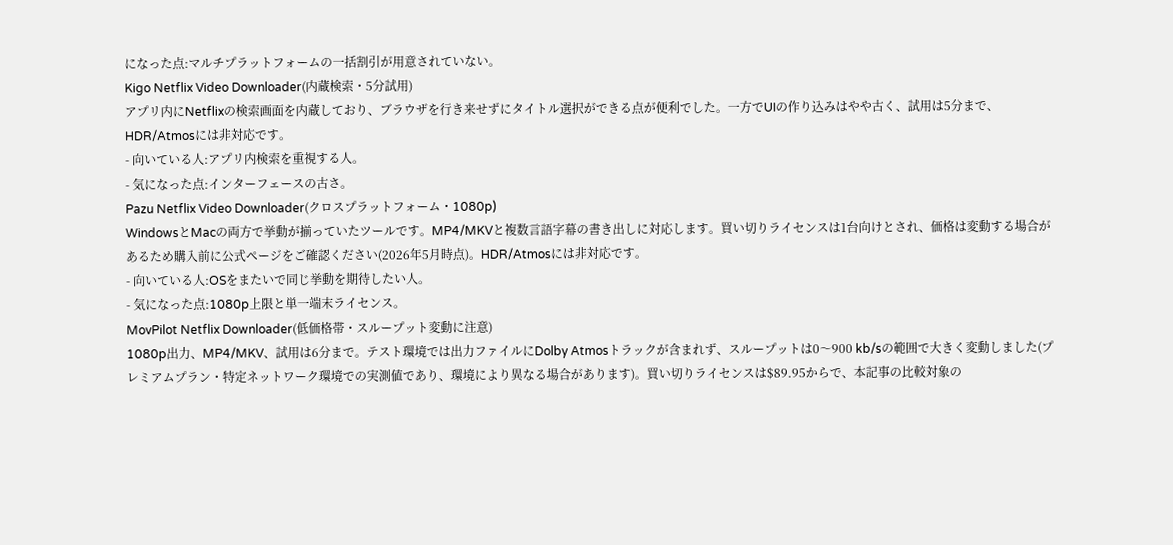になった点:マルチプラットフォームの一括割引が用意されていない。
Kigo Netflix Video Downloader(内蔵検索・5分試用)
アプリ内にNetflixの検索画面を内蔵しており、ブラウザを行き来せずにタイトル選択ができる点が便利でした。一方でUIの作り込みはやや古く、試用は5分まで、HDR/Atmosには非対応です。
- 向いている人:アプリ内検索を重視する人。
- 気になった点:インターフェースの古さ。
Pazu Netflix Video Downloader(クロスプラットフォーム・1080p)
WindowsとMacの両方で挙動が揃っていたツールです。MP4/MKVと複数言語字幕の書き出しに対応します。買い切りライセンスは1台向けとされ、価格は変動する場合があるため購入前に公式ページをご確認ください(2026年5月時点)。HDR/Atmosには非対応です。
- 向いている人:OSをまたいで同じ挙動を期待したい人。
- 気になった点:1080p上限と単一端末ライセンス。
MovPilot Netflix Downloader(低価格帯・スループット変動に注意)
1080p出力、MP4/MKV、試用は6分まで。テスト環境では出力ファイルにDolby Atmosトラックが含まれず、スループットは0〜900 kb/sの範囲で大きく変動しました(プレミアムプラン・特定ネットワーク環境での実測値であり、環境により異なる場合があります)。買い切りライセンスは$89.95からで、本記事の比較対象の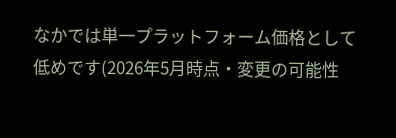なかでは単一プラットフォーム価格として低めです(2026年5月時点・変更の可能性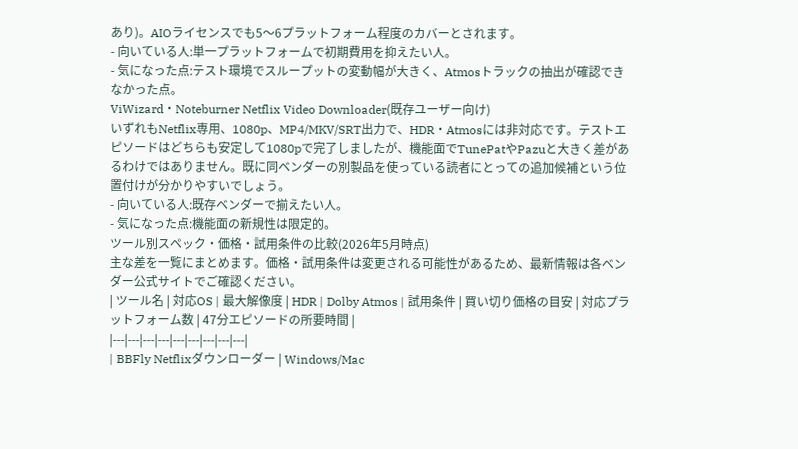あり)。AIOライセンスでも5〜6プラットフォーム程度のカバーとされます。
- 向いている人:単一プラットフォームで初期費用を抑えたい人。
- 気になった点:テスト環境でスループットの変動幅が大きく、Atmosトラックの抽出が確認できなかった点。
ViWizard・Noteburner Netflix Video Downloader(既存ユーザー向け)
いずれもNetflix専用、1080p、MP4/MKV/SRT出力で、HDR・Atmosには非対応です。テストエピソードはどちらも安定して1080pで完了しましたが、機能面でTunePatやPazuと大きく差があるわけではありません。既に同ベンダーの別製品を使っている読者にとっての追加候補という位置付けが分かりやすいでしょう。
- 向いている人:既存ベンダーで揃えたい人。
- 気になった点:機能面の新規性は限定的。
ツール別スペック・価格・試用条件の比較(2026年5月時点)
主な差を一覧にまとめます。価格・試用条件は変更される可能性があるため、最新情報は各ベンダー公式サイトでご確認ください。
| ツール名 | 対応OS | 最大解像度 | HDR | Dolby Atmos | 試用条件 | 買い切り価格の目安 | 対応プラットフォーム数 | 47分エピソードの所要時間 |
|---|---|---|---|---|---|---|---|---|
| BBFly Netflixダウンローダー | Windows/Mac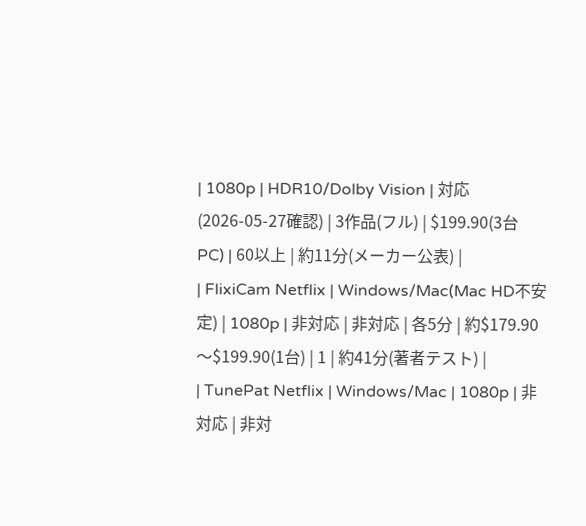| 1080p | HDR10/Dolby Vision | 対応(2026-05-27確認) | 3作品(フル) | $199.90(3台PC) | 60以上 | 約11分(メーカー公表) |
| FlixiCam Netflix | Windows/Mac(Mac HD不安定) | 1080p | 非対応 | 非対応 | 各5分 | 約$179.90〜$199.90(1台) | 1 | 約41分(著者テスト) |
| TunePat Netflix | Windows/Mac | 1080p | 非対応 | 非対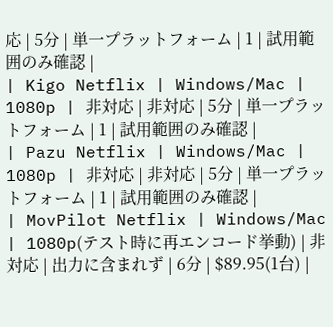応 | 5分 | 単一プラットフォーム | 1 | 試用範囲のみ確認 |
| Kigo Netflix | Windows/Mac | 1080p | 非対応 | 非対応 | 5分 | 単一プラットフォーム | 1 | 試用範囲のみ確認 |
| Pazu Netflix | Windows/Mac | 1080p | 非対応 | 非対応 | 5分 | 単一プラットフォーム | 1 | 試用範囲のみ確認 |
| MovPilot Netflix | Windows/Mac | 1080p(テスト時に再エンコード挙動) | 非対応 | 出力に含まれず | 6分 | $89.95(1台) |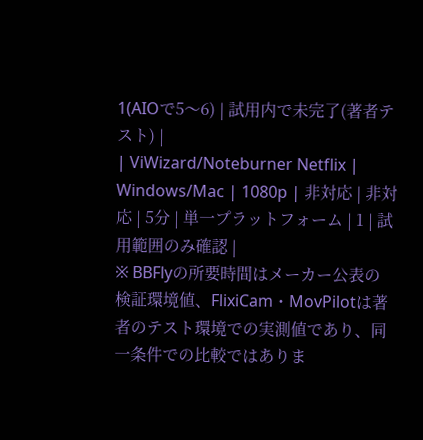1(AIOで5〜6) | 試用内で未完了(著者テスト) |
| ViWizard/Noteburner Netflix | Windows/Mac | 1080p | 非対応 | 非対応 | 5分 | 単一プラットフォーム | 1 | 試用範囲のみ確認 |
※ BBFlyの所要時間はメーカー公表の検証環境値、FlixiCam・MovPilotは著者のテスト環境での実測値であり、同一条件での比較ではありま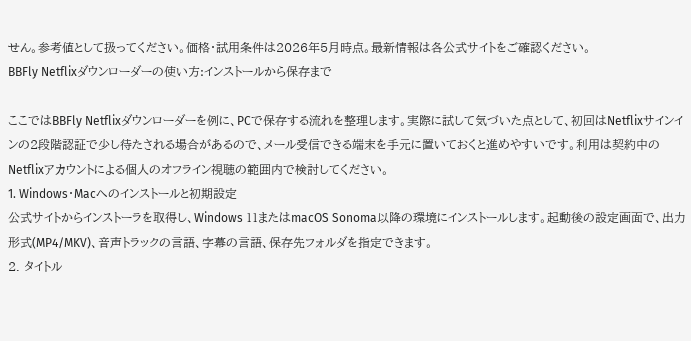せん。参考値として扱ってください。価格・試用条件は2026年5月時点。最新情報は各公式サイトをご確認ください。
BBFly Netflixダウンローダーの使い方:インストールから保存まで

ここではBBFly Netflixダウンローダーを例に、PCで保存する流れを整理します。実際に試して気づいた点として、初回はNetflixサインインの2段階認証で少し待たされる場合があるので、メール受信できる端末を手元に置いておくと進めやすいです。利用は契約中のNetflixアカウントによる個人のオフライン視聴の範囲内で検討してください。
1. Windows・Macへのインストールと初期設定
公式サイトからインストーラを取得し、Windows 11またはmacOS Sonoma以降の環境にインストールします。起動後の設定画面で、出力形式(MP4/MKV)、音声トラックの言語、字幕の言語、保存先フォルダを指定できます。
2. タイトル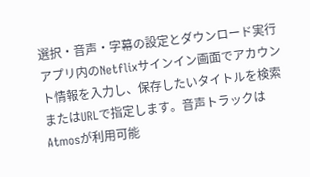選択・音声・字幕の設定とダウンロード実行
アプリ内のNetflixサインイン画面でアカウント情報を入力し、保存したいタイトルを検索またはURLで指定します。音声トラックはAtmosが利用可能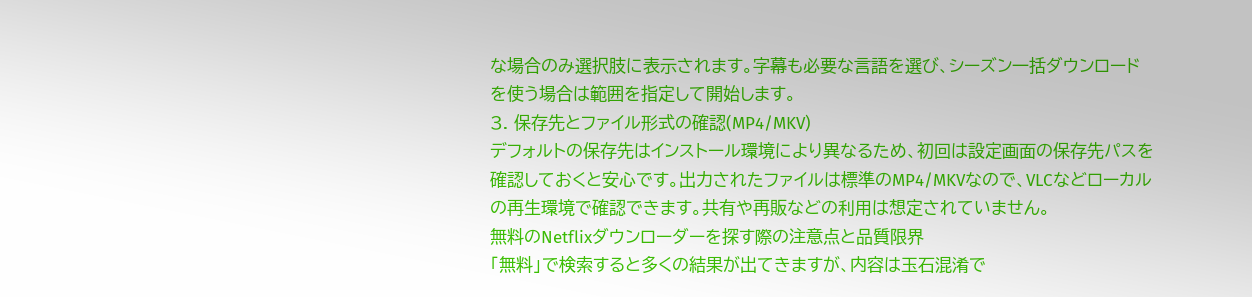な場合のみ選択肢に表示されます。字幕も必要な言語を選び、シーズン一括ダウンロードを使う場合は範囲を指定して開始します。
3. 保存先とファイル形式の確認(MP4/MKV)
デフォルトの保存先はインストール環境により異なるため、初回は設定画面の保存先パスを確認しておくと安心です。出力されたファイルは標準のMP4/MKVなので、VLCなどローカルの再生環境で確認できます。共有や再販などの利用は想定されていません。
無料のNetflixダウンローダーを探す際の注意点と品質限界
「無料」で検索すると多くの結果が出てきますが、内容は玉石混淆で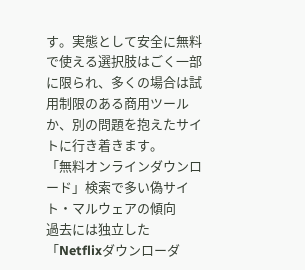す。実態として安全に無料で使える選択肢はごく一部に限られ、多くの場合は試用制限のある商用ツールか、別の問題を抱えたサイトに行き着きます。
「無料オンラインダウンロード」検索で多い偽サイト・マルウェアの傾向
過去には独立した「Netflixダウンローダ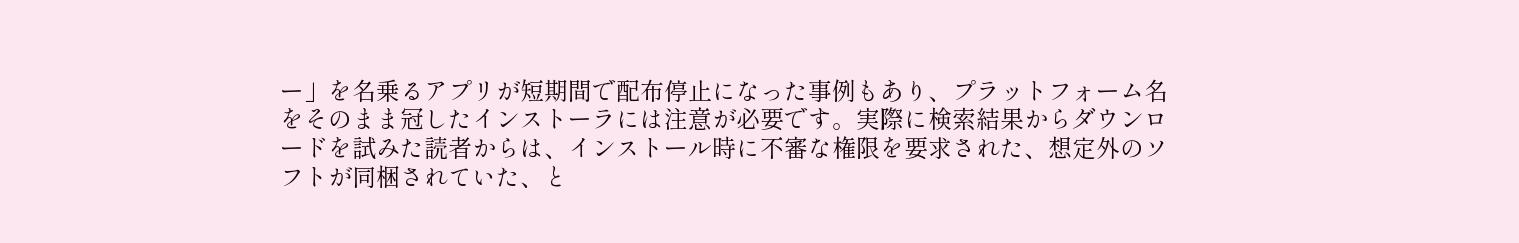ー」を名乗るアプリが短期間で配布停止になった事例もあり、プラットフォーム名をそのまま冠したインストーラには注意が必要です。実際に検索結果からダウンロードを試みた読者からは、インストール時に不審な権限を要求された、想定外のソフトが同梱されていた、と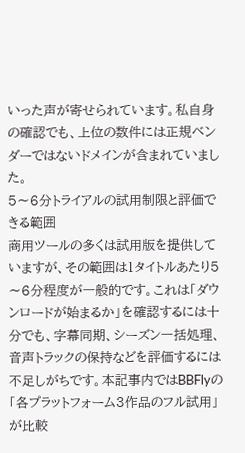いった声が寄せられています。私自身の確認でも、上位の数件には正規ベンダーではないドメインが含まれていました。
5〜6分トライアルの試用制限と評価できる範囲
商用ツールの多くは試用版を提供していますが、その範囲は1タイトルあたり5〜6分程度が一般的です。これは「ダウンロードが始まるか」を確認するには十分でも、字幕同期、シーズン一括処理、音声トラックの保持などを評価するには不足しがちです。本記事内ではBBFlyの「各プラットフォーム3作品のフル試用」が比較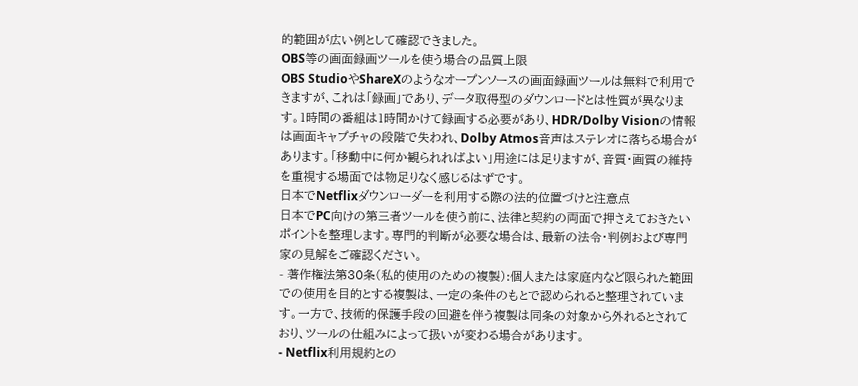的範囲が広い例として確認できました。
OBS等の画面録画ツールを使う場合の品質上限
OBS StudioやShareXのようなオープンソースの画面録画ツールは無料で利用できますが、これは「録画」であり、データ取得型のダウンロードとは性質が異なります。1時間の番組は1時間かけて録画する必要があり、HDR/Dolby Visionの情報は画面キャプチャの段階で失われ、Dolby Atmos音声はステレオに落ちる場合があります。「移動中に何か観られればよい」用途には足りますが、音質・画質の維持を重視する場面では物足りなく感じるはずです。
日本でNetflixダウンローダーを利用する際の法的位置づけと注意点
日本でPC向けの第三者ツールを使う前に、法律と契約の両面で押さえておきたいポイントを整理します。専門的判断が必要な場合は、最新の法令・判例および専門家の見解をご確認ください。
- 著作権法第30条(私的使用のための複製):個人または家庭内など限られた範囲での使用を目的とする複製は、一定の条件のもとで認められると整理されています。一方で、技術的保護手段の回避を伴う複製は同条の対象から外れるとされており、ツールの仕組みによって扱いが変わる場合があります。
- Netflix利用規約との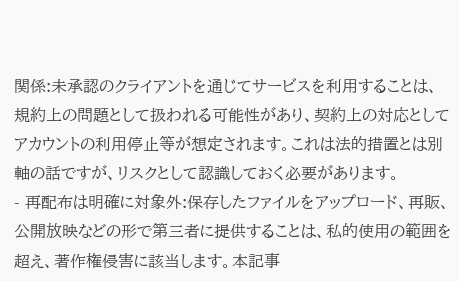関係:未承認のクライアントを通じてサービスを利用することは、規約上の問題として扱われる可能性があり、契約上の対応としてアカウントの利用停止等が想定されます。これは法的措置とは別軸の話ですが、リスクとして認識しておく必要があります。
- 再配布は明確に対象外:保存したファイルをアップロード、再販、公開放映などの形で第三者に提供することは、私的使用の範囲を超え、著作権侵害に該当します。本記事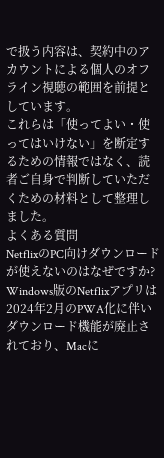で扱う内容は、契約中のアカウントによる個人のオフライン視聴の範囲を前提としています。
これらは「使ってよい・使ってはいけない」を断定するための情報ではなく、読者ご自身で判断していただくための材料として整理しました。
よくある質問
NetflixのPC向けダウンロードが使えないのはなぜですか?
Windows版のNetflixアプリは2024年2月のPWA化に伴いダウンロード機能が廃止されており、Macに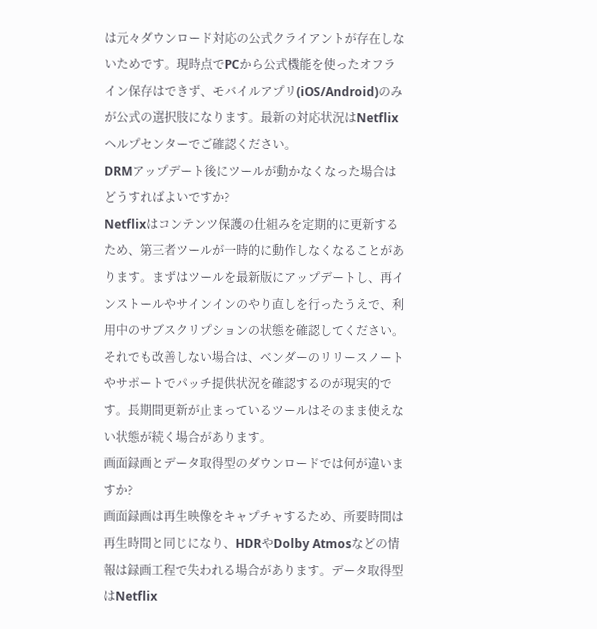は元々ダウンロード対応の公式クライアントが存在しないためです。現時点でPCから公式機能を使ったオフライン保存はできず、モバイルアプリ(iOS/Android)のみが公式の選択肢になります。最新の対応状況はNetflixヘルプセンターでご確認ください。
DRMアップデート後にツールが動かなくなった場合はどうすればよいですか?
Netflixはコンテンツ保護の仕組みを定期的に更新するため、第三者ツールが一時的に動作しなくなることがあります。まずはツールを最新版にアップデートし、再インストールやサインインのやり直しを行ったうえで、利用中のサブスクリプションの状態を確認してください。それでも改善しない場合は、ベンダーのリリースノートやサポートでパッチ提供状況を確認するのが現実的です。長期間更新が止まっているツールはそのまま使えない状態が続く場合があります。
画面録画とデータ取得型のダウンロードでは何が違いますか?
画面録画は再生映像をキャプチャするため、所要時間は再生時間と同じになり、HDRやDolby Atmosなどの情報は録画工程で失われる場合があります。データ取得型はNetflix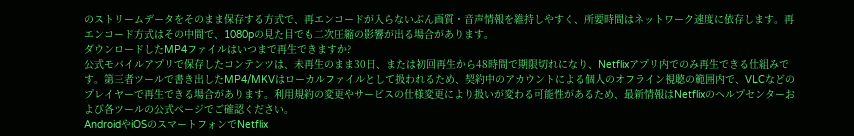のストリームデータをそのまま保存する方式で、再エンコードが入らないぶん画質・音声情報を維持しやすく、所要時間はネットワーク速度に依存します。再エンコード方式はその中間で、1080pの見た目でも二次圧縮の影響が出る場合があります。
ダウンロードしたMP4ファイルはいつまで再生できますか?
公式モバイルアプリで保存したコンテンツは、未再生のまま30日、または初回再生から48時間で期限切れになり、Netflixアプリ内でのみ再生できる仕組みです。第三者ツールで書き出したMP4/MKVはローカルファイルとして扱われるため、契約中のアカウントによる個人のオフライン視聴の範囲内で、VLCなどのプレイヤーで再生できる場合があります。利用規約の変更やサービスの仕様変更により扱いが変わる可能性があるため、最新情報はNetflixのヘルプセンターおよび各ツールの公式ページでご確認ください。
AndroidやiOSのスマートフォンでNetflix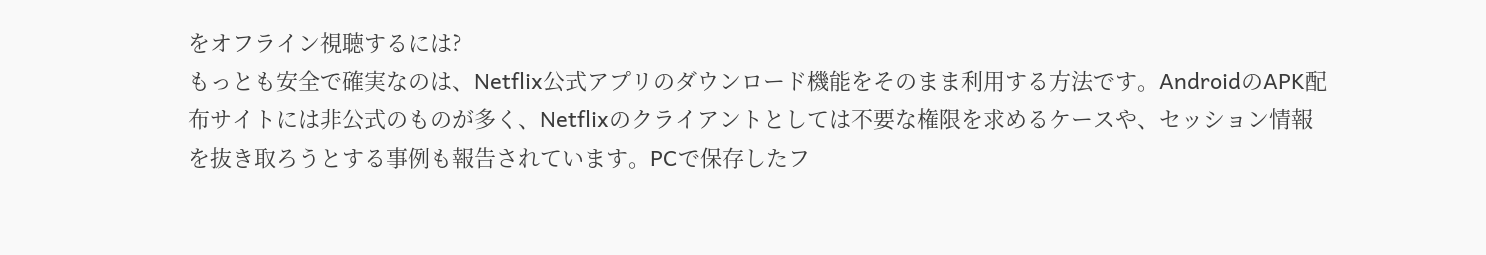をオフライン視聴するには?
もっとも安全で確実なのは、Netflix公式アプリのダウンロード機能をそのまま利用する方法です。AndroidのAPK配布サイトには非公式のものが多く、Netflixのクライアントとしては不要な権限を求めるケースや、セッション情報を抜き取ろうとする事例も報告されています。PCで保存したフ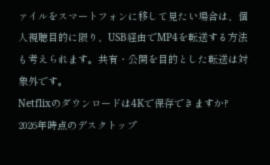ァイルをスマートフォンに移して見たい場合は、個人視聴目的に限り、USB経由でMP4を転送する方法も考えられます。共有・公開を目的とした転送は対象外です。
Netflixのダウンロードは4Kで保存できますか?
2026年時点のデスクトップ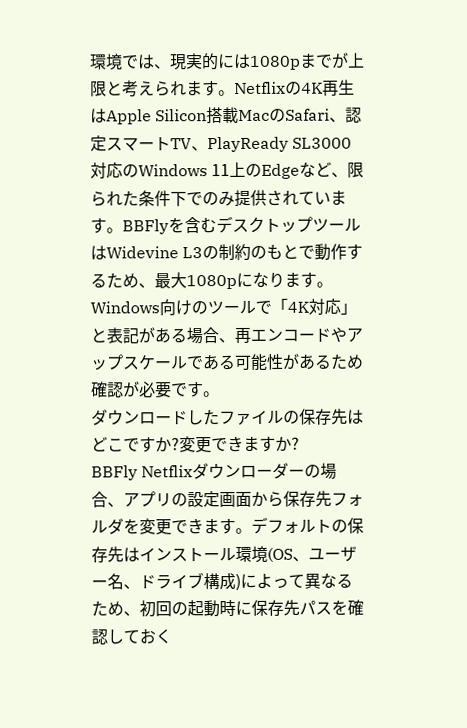環境では、現実的には1080pまでが上限と考えられます。Netflixの4K再生はApple Silicon搭載MacのSafari、認定スマートTV、PlayReady SL3000対応のWindows 11上のEdgeなど、限られた条件下でのみ提供されています。BBFlyを含むデスクトップツールはWidevine L3の制約のもとで動作するため、最大1080pになります。Windows向けのツールで「4K対応」と表記がある場合、再エンコードやアップスケールである可能性があるため確認が必要です。
ダウンロードしたファイルの保存先はどこですか?変更できますか?
BBFly Netflixダウンローダーの場合、アプリの設定画面から保存先フォルダを変更できます。デフォルトの保存先はインストール環境(OS、ユーザー名、ドライブ構成)によって異なるため、初回の起動時に保存先パスを確認しておく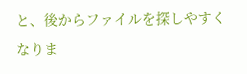と、後からファイルを探しやすくなりま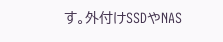す。外付けSSDやNAS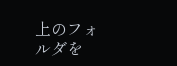上のフォルダを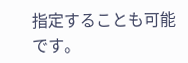指定することも可能です。